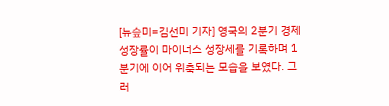[뉴슾미=김선미 기자] 영국의 2분기 경제성장률이 마이너스 성장세를 기록하며 1분기에 이어 위축되는 모습을 보였다. 그러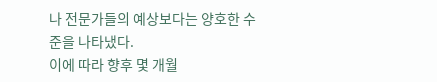나 전문가들의 예상보다는 양호한 수준을 나타냈다.
이에 따라 향후 몇 개월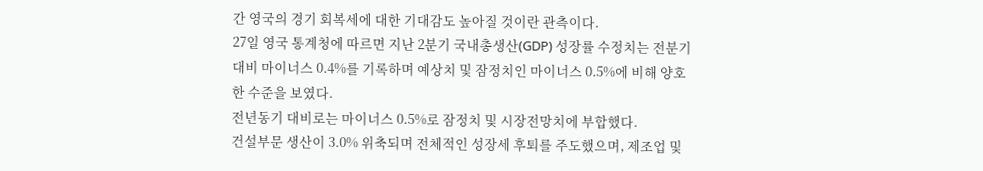간 영국의 경기 회복세에 대한 기대감도 높아질 것이란 관측이다.
27일 영국 통계청에 따르면 지난 2분기 국내총생산(GDP) 성장률 수정치는 전분기 대비 마이너스 0.4%를 기록하며 예상치 및 잠정치인 마이너스 0.5%에 비해 양호한 수준을 보였다.
전년동기 대비로는 마이너스 0.5%로 잠정치 및 시장전망치에 부합했다.
건설부문 생산이 3.0% 위축되며 전체적인 성장세 후퇴를 주도했으며, 제조업 및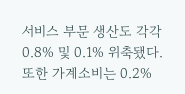서비스 부문 생산도 각각 0.8% 및 0.1% 위축됐다.
또한 가계소비는 0.2%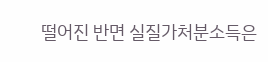떨어진 반면 실질가처분소득은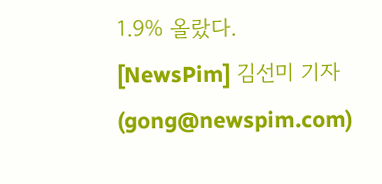1.9% 올랐다.
[NewsPim] 김선미 기자 (gong@newspim.com)